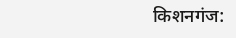किशनगंज: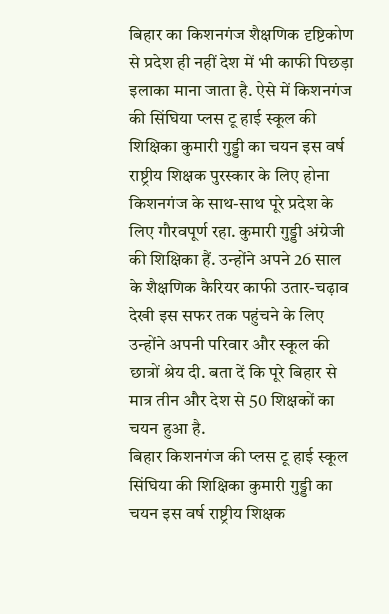बिहार का किशनगंज शैक्षणिक दृष्टिकोण से प्रदेश ही नहीं देश में भी काफी पिछड़ा इलाका माना जाता है. ऐसे में किशनगंज की सिंघिया प्लस टू हाई स्कूल की शिक्षिका कुमारी गुड्डी का चयन इस वर्ष राष्ट्रीय शिक्षक पुरस्कार के लिए होना किशनगंज के साथ-साथ पूरे प्रदेश के लिए गौरवपूर्ण रहा. कुमारी गुड्डी अंग्रेजी की शिक्षिका हैं. उन्होंने अपने 26 साल के शैक्षणिक कैरियर काफी उतार-चढ़ाव देखी इस सफर तक पहुंचने के लिए उन्होंने अपनी परिवार और स्कूल की छात्रों श्रेय दी. बता दें कि पूरे बिहार से मात्र तीन और देश से 50 शिक्षकों का चयन हुआ है.
बिहार किशनगंज की प्लस टू हाई स्कूल सिंघिया की शिक्षिका कुमारी गुड्डी का चयन इस वर्ष राष्ट्रीय शिक्षक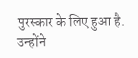पुरस्कार के लिए हुआ है. उन्होंने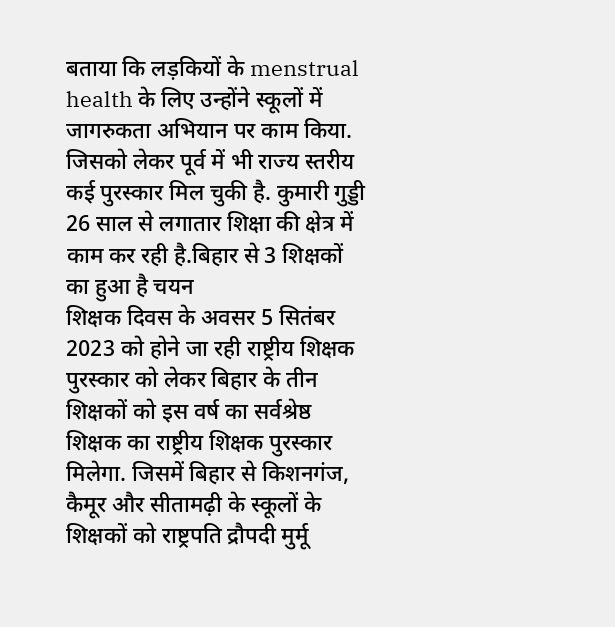बताया कि लड़कियों के menstrual health के लिए उन्होंने स्कूलों में जागरुकता अभियान पर काम किया. जिसको लेकर पूर्व में भी राज्य स्तरीय कई पुरस्कार मिल चुकी है. कुमारी गुड्डी 26 साल से लगातार शिक्षा की क्षेत्र में काम कर रही है.बिहार से 3 शिक्षकों का हुआ है चयन
शिक्षक दिवस के अवसर 5 सितंबर 2023 को होने जा रही राष्ट्रीय शिक्षक पुरस्कार को लेकर बिहार के तीन शिक्षकों को इस वर्ष का सर्वश्रेष्ठ शिक्षक का राष्ट्रीय शिक्षक पुरस्कार मिलेगा. जिसमें बिहार से किशनगंज, कैमूर और सीतामढ़ी के स्कूलों के शिक्षकों को राष्ट्रपति द्रौपदी मुर्मू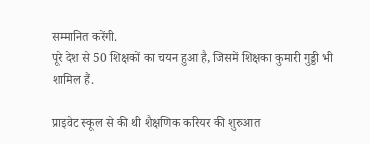सम्मानित करेंगी.
पूरे देश से 50 शिक्षकों का चयन हुआ है, जिसमें शिक्षका कुमारी गुड्डी भी शामिल हैं.

प्राइवेट स्कूल से की थी शैक्षणिक करियर की शुरुआत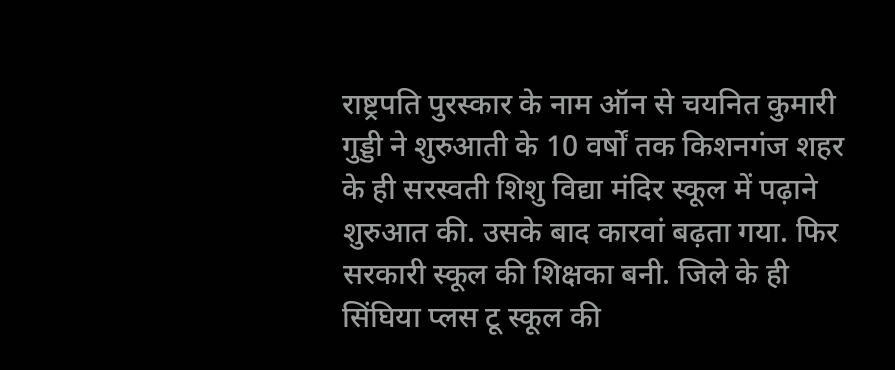राष्ट्रपति पुरस्कार के नाम ऑन से चयनित कुमारी गुड्डी ने शुरुआती के 10 वर्षों तक किशनगंज शहर के ही सरस्वती शिशु विद्या मंदिर स्कूल में पढ़ाने शुरुआत की. उसके बाद कारवां बढ़ता गया. फिर सरकारी स्कूल की शिक्षका बनी. जिले के ही सिंघिया प्लस टू स्कूल की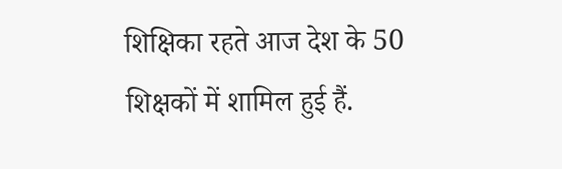शिक्षिका रहते आज देश के 50 शिक्षकों में शामिल हुई हैं.